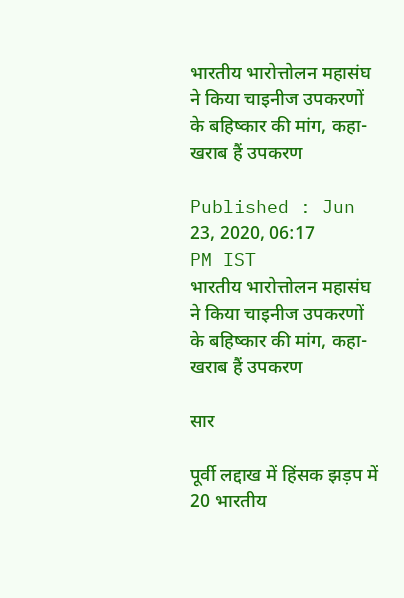भारतीय भारोत्तोलन महासंघ ने किया चाइनीज उपकरणों के बहिष्कार की मांग, कहा- खराब हैं उपकरण

Published : Jun 23, 2020, 06:17 PM IST
भारतीय भारोत्तोलन महासंघ ने किया चाइनीज उपकरणों के बहिष्कार की मांग, कहा- खराब हैं उपकरण

सार

पूर्वी लद्दाख में हिंसक झड़प में 20 भारतीय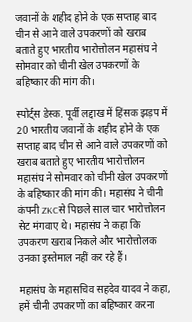जवानों के शहीद होने के एक सप्ताह बाद चीन से आने वाले उपकरणों को खराब बताते हुए भारतीय भारोत्तोलन महासंघ ने सोमवार को चीनी खेल उपकरणों के बहिष्कार की मांग की।

स्पोर्ट्स डेस्क. पूर्वी लद्दाख में हिंसक झड़प में 20 भारतीय जवानों के शहीद होने के एक सप्ताह बाद चीन से आने वाले उपकरणों को खराब बताते हुए भारतीय भारोत्तोलन महासंघ ने सोमवार को चीनी खेल उपकरणों के बहिष्कार की मांग की। महासंघ ने चीनी कंपनी ZKCसे पिछले साल चार भारोत्तोलन सेट मंगवाए थे। महासंघ ने कहा कि उपकरण खराब निकले और भारोत्तोलक उनका इस्तेमाल नहीं कर रहे हैं।

महासंघ के महासचिव सहदेव यादव ने कहा, हमें चीनी उपकरणों का बहिष्कार करना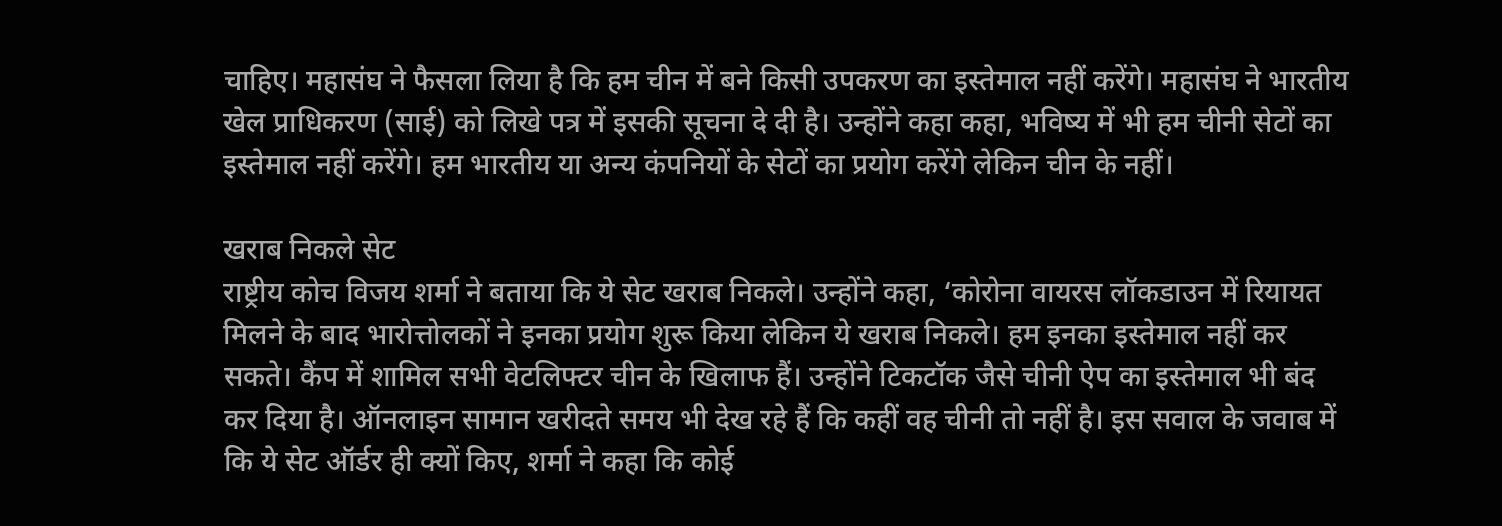चाहिए। महासंघ ने फैसला लिया है कि हम चीन में बने किसी उपकरण का इस्तेमाल नहीं करेंगे। महासंघ ने भारतीय खेल प्राधिकरण (साई) को लिखे पत्र में इसकी सूचना दे दी है। उन्होंने कहा कहा, भविष्य में भी हम चीनी सेटों का इस्तेमाल नहीं करेंगे। हम भारतीय या अन्य कंपनियों के सेटों का प्रयोग करेंगे लेकिन चीन के नहीं।

खराब निकले सेट
राष्ट्रीय कोच विजय शर्मा ने बताया कि ये सेट खराब निकले। उन्होंने कहा, ‘कोरोना वायरस लॉकडाउन में रियायत मिलने के बाद भारोत्तोलकों ने इनका प्रयोग शुरू किया लेकिन ये खराब निकले। हम इनका इस्तेमाल नहीं कर सकते। कैंप में शामिल सभी वेटलिफ्टर चीन के खिलाफ हैं। उन्होंने टिकटॉक जैसे चीनी ऐप का इस्तेमाल भी बंद कर दिया है। ऑनलाइन सामान खरीदते समय भी देख रहे हैं कि कहीं वह चीनी तो नहीं है। इस सवाल के जवाब में कि ये सेट ऑर्डर ही क्यों किए, शर्मा ने कहा कि कोई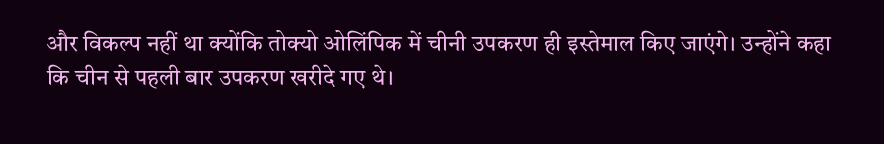और विकल्प नहीं था क्योंकि तोक्यो ओलिंपिक में चीनी उपकरण ही इस्तेमाल किए जाएंगे। उन्होंने कहा कि चीन से पहली बार उपकरण खरीदे गए थे।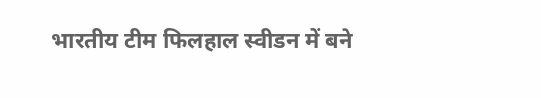भारतीय टीम फिलहाल स्वीडन में बने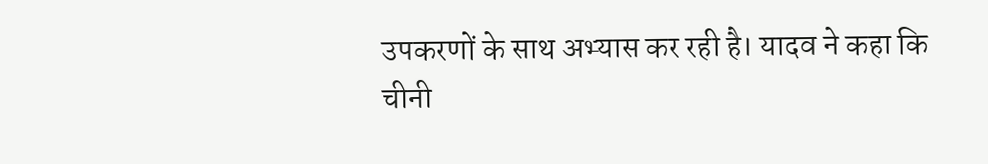उपकरणों के साथ अभ्यास कर रही है। यादव ने कहा कि चीनी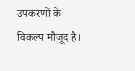उपकरणों के विकल्प मौजूद है।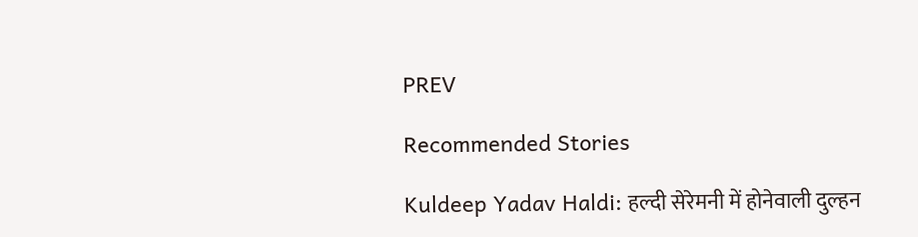PREV

Recommended Stories

Kuldeep Yadav Haldi: हल्दी सेरेमनी में होनेवाली दुल्हन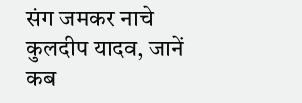संग जमकर नाचे कुलदीप यादव, जानें कब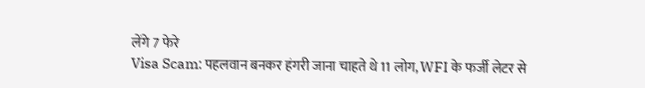लेंगे 7 फेरे
Visa Scam: पहलवान बनकर हंगरी जाना चाहते थे 11 लोग, WFI के फर्जी लेटर से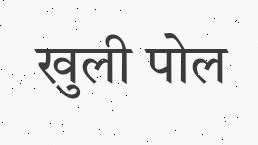खुली पोल